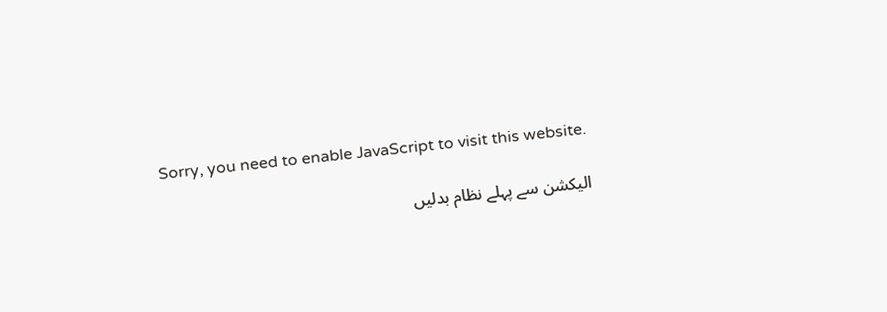Sorry, you need to enable JavaScript to visit this website.

الیکشن سے پہلے نظام بدلیں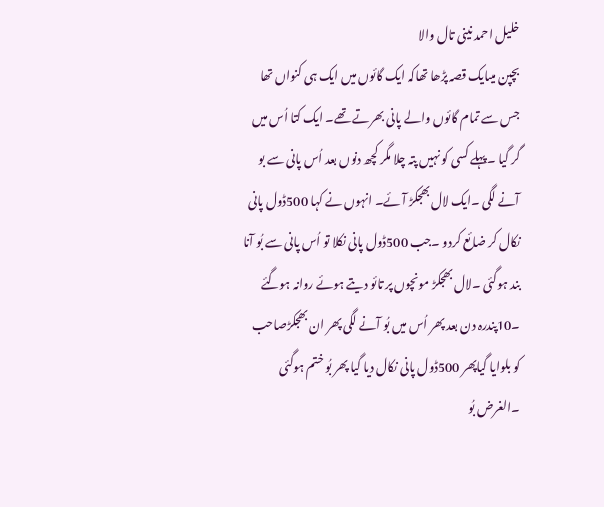خلیل احمد نینی تال والا
بچپن میںایک قصہ پڑھا تھاکہ ایک گائوں میں ایک ہی کنواں تھا جس سے تمام گائوں والے پانی بھرتے تھے۔ ایک کتا اُس میں گر گیا ۔پہلے کسی کو نہیں پتہ چلا مگر کچھ دنوں بعد اُس پانی سے بو آنے لگی ۔ایک لال بھجکڑ آئے۔ انہوں نے کہا 500ڈول پانی نکال کر ضائع کردو ۔جب 500ڈول پانی نکلا تو اُس پانی سے بُو آنا بند ہوگئی ۔لال بھجکڑ مونچوں پر تائو دیتے ہوئے روانہ ہوگئے ۔10پندرہ دن بعد پھر اُس میں بُو آنے لگی پھر ان بھجکڑصاحب کو بلوایا گیاپھر 500ڈول پانی نکال دیا گیا پھر بُو ختم ہوگئی ۔الغرض بُو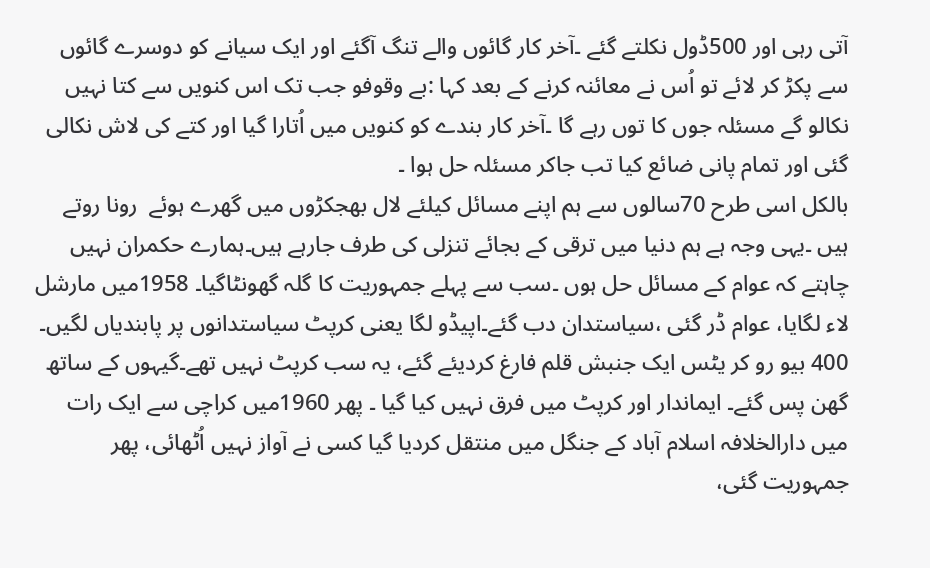آتی رہی اور 500ڈول نکلتے گئے ۔آخر کار گائوں والے تنگ آگئے اور ایک سیانے کو دوسرے گائوں سے پکڑ کر لائے تو اُس نے معائنہ کرنے کے بعد کہا :بے وقوفو جب تک اس کنویں سے کتا نہیں نکالو گے مسئلہ جوں کا توں رہے گا ۔آخر کار بندے کو کنویں میں اُتارا گیا اور کتے کی لاش نکالی گئی اور تمام پانی ضائع کیا تب جاکر مسئلہ حل ہوا ۔
بالکل اسی طرح 70سالوں سے ہم اپنے مسائل کیلئے لال بھجکڑوں میں گھرے ہوئے  رونا روتے ہیں ۔یہی وجہ ہے ہم دنیا میں ترقی کے بجائے تنزلی کی طرف جارہے ہیں۔ہمارے حکمران نہیں چاہتے کہ عوام کے مسائل حل ہوں ۔سب سے پہلے جمہوریت کا گلہ گھونٹاگیا۔ 1958میں مارشل لاء لگایا، عوام ڈر گئی ،سیاستدان دب گئے۔اپیڈو لگا یعنی کرپٹ سیاستدانوں پر پابندیاں لگیں۔ 400 بیو رو کر یٹس ایک جنبش قلم فارغ کردیئے گئے، یہ سب کرپٹ نہیں تھے۔گیہوں کے ساتھ گھن پس گئے۔ ایماندار اور کرپٹ میں فرق نہیں کیا گیا ۔ پھر 1960میں کراچی سے ایک رات میں دارالخلافہ اسلام آباد کے جنگل میں منتقل کردیا گیا کسی نے آواز نہیں اُٹھائی، پھر جمہوریت گئی،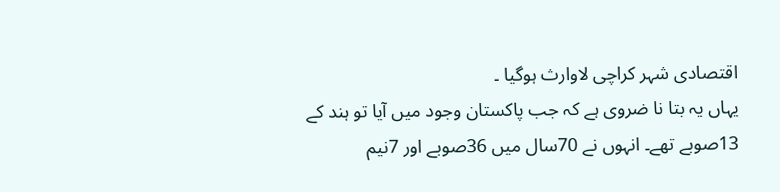اقتصادی شہر کراچی لاوارث ہوگیا ۔
یہاں یہ بتا نا ضروی ہے کہ جب پاکستان وجود میں آیا تو ہند کے 13صوبے تھے۔ انہوں نے 70سال میں 36صوبے اور 7نیم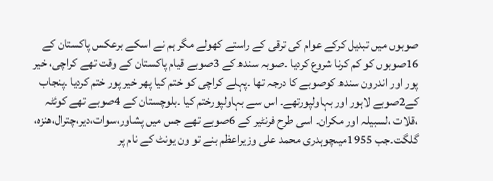صوبوں میں تبدیل کرکے عوام کی ترقی کے راستے کھولے مگر ہم نے اسکے برعکس پاکستان کے 16صوبوں کو کم کرنا شروع کردیا ۔صوبہ سندھ کے 3صوبے قیام پاکستان کے وقت تھے کراچی، خیر پور اور اندرون سندھ کوصوبے کا درجہ تھا ۔پہلے کراچی کو ختم کیا پھر خیر پور ختم کردیا ۔پنجاب کے2صوبے لاہور اور بہاولپورتھے۔ اس سے بہاولپورختم کیا ۔بلوچستان کے 4صوبے تھے کوئٹہ ،قلات ،لسبیلہ اور مکران۔ اسی طرح فرنٹیر کے 6صوبے تھے جس میں پشاور،سوات،دیر،چترال،ھنزہ، گلگت۔جب 1955میںچوہدری محمد علی وزیراعظم بنے تو ون یونٹ کے نام پر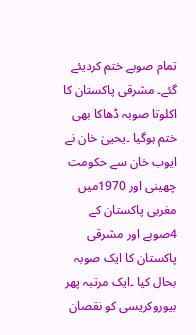تمام صوبے ختم کردیئے گئے۔ مشرقی پاکستان کا اکلوتا صوبہ ڈھاکا بھی ختم ہوگیا ۔یحییٰ خان نے ایوب خان سے حکومت چھینی اور 1970میں مغربی پاکستان کے 4صوبے اور مشرقی پاکستان کا ایک صوبہ بحال کیا ۔ایک مرتبہ پھر بیوروکریسی کو نقصان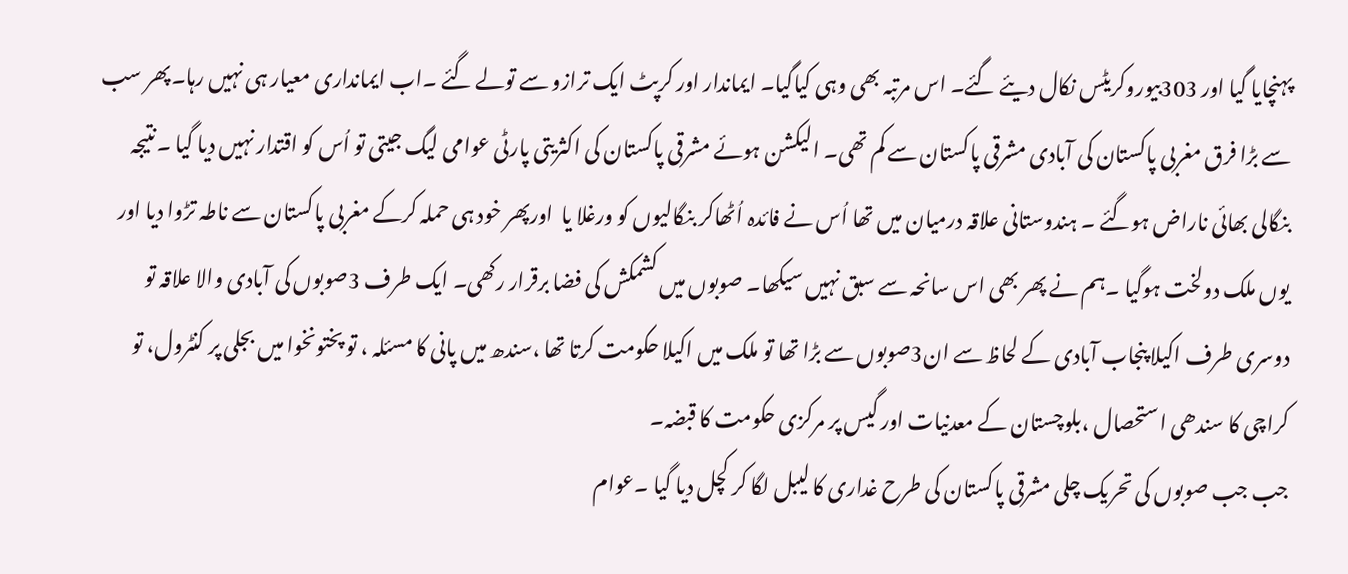پہنچایا گیا اور 303بیوروکریٹس نکال دیئے گئے۔ اس مرتبہ بھی وہی کیاگیا۔ ایماندار اور کرپٹ ایک ترازو سے تولے گئے ۔اب ایمانداری معیار ہی نہیں رہا۔پھر سب سے بڑا فرق مغربی پاکستان کی آبادی مشرقی پاکستان سے کم تھی۔ الیکشن ہوئے مشرقی پاکستان کی اکثریتی پارٹی عوامی لیگ جیتی تو اُس کو اقتدار نہیں دیا گیا ۔نتیجہ بنگالی بھائی ناراض ہوگئے ۔ ہندوستانی علاقہ درمیان میں تھا اُس نے فائدہ اُٹھاکر بنگالیوں کو ورغلا یا  اورپھر خود ہی حملہ کرکے مغربی پاکستان سے ناطہ تڑوا دیا اور یوں ملک دولخت ہوگیا ۔ہم نے پھر بھی اس سانحہ سے سبق نہیں سیکھا۔ صوبوں میں کشمکش کی فضا برقرار رکھی۔ ایک طرف 3صوبوں کی آبادی والا علاقہ تو دوسری طرف اکیلا پنجاب آبادی کے لحاظ سے ان3صوبوں سے بڑا تھا تو ملک میں اکیلا حکومت کرتا تھا ،سندھ میں پانی کا مسئلہ ، تو پختونخوا میں بجلی پر کنٹرول، تو کراچی کا سندھی استحصال ،بلوچستان کے معدنیات اور گیس پر مرکزی حکومت کا قبضہ۔
جب جب صوبوں کی تحریک چلی مشرقی پاکستان کی طرح غداری کا لیبل لگا کر کچل دیا گیا ۔عوام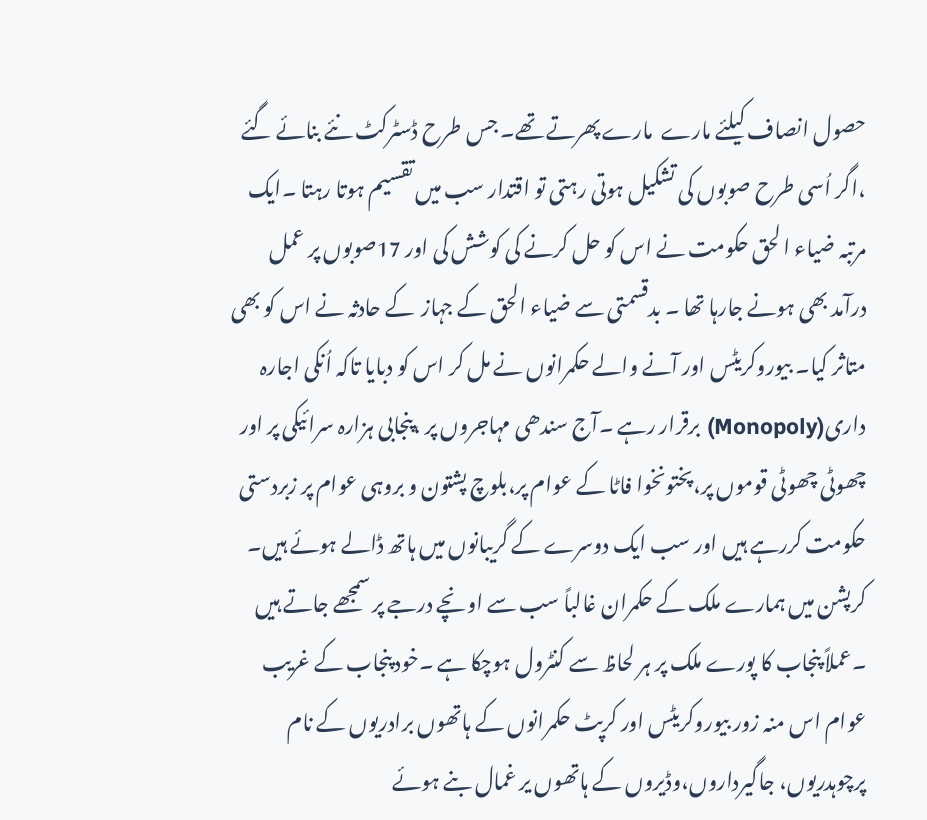حصول انصاف کیلئے مارے  مارے پھرتے تھے۔ جس طرح ڈسٹرکٹ نئے بنائے گئے ،اگر اُسی طرح صوبوں کی تشکیل ہوتی رہتی تو اقتدار سب میں تقسیم ہوتا رہتا ۔ایک مرتبہ ضیاء ا لحق حکومت نے اس کو حل کرنے کی کوشش کی اور 17صوبوں پر عمل درآمد بھی ہونے جارہا تھا ۔ بدقسمتی سے ضیاء الحق کے جہاز  کے حادثہ نے اس کو بھی متاثر کیا۔ بیوروکریٹس اور آنے والے حکمرانوں نے مل کر اس کو دبایا تاکہ اُنکی اجارہ داری(Monopoly) برقرار رہے ۔آج سندھی مہاجروں پر ،پنجابی ہزارہ سرائیکی پر اور چھوٹی چھوٹی قوموں پر،پختونخوا فاٹا کے عوام پر،بلوچ پشتون و بروہی عوام پر زبردستی حکومت کررہے ہیں اور سب ایک دوسرے کے گریبانوں میں ہاتھ ڈالے ہوئے ہیں۔ کرپشن میں ہمارے ملک کے حکمران غالباً سب سے اونچے درجے پر سمجھے جاتے ہیں ۔عملاً پنجاب کا پورے ملک پر ہر لحاظ سے کنٹرول ہوچکا ہے ۔خود پنجاب کے غریب عوام اس منہ زور بیوروکریٹس اور کرپٹ حکمرانوں کے ہاتھوں برادریوں کے نام پرچوہدریوں، جاگیرداروں،وڈیروں کے ہاتھوں یر غمال بنے ہوئے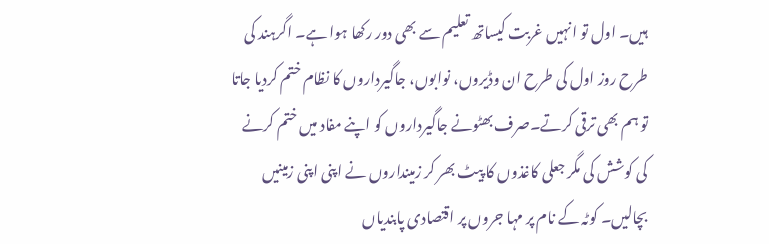ہیں۔ اول تو انہیں غربت کیساتھ تعلیم سے بھی دور رکھا ہوا ہے۔ اگرہند کی طرح روز اول کی طرح ان وڈیروں، نوابوں، جاگیرداروں کا نظام ختم کردیا جاتا تو ہم بھی ترقی کرتے۔صرف بھٹونے جاگیرداروں کو اپنے مفاد میں ختم کرنے کی کوشش کی مگر جعلی کاغذوں کا پیٹ بھر کر زمینداروں نے اپنی اپنی زمینیں بچالیں۔ کوٹہ کے نام پر مہا جروں پر اقتصادی پابندیاں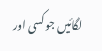لگائیں جو کسی اور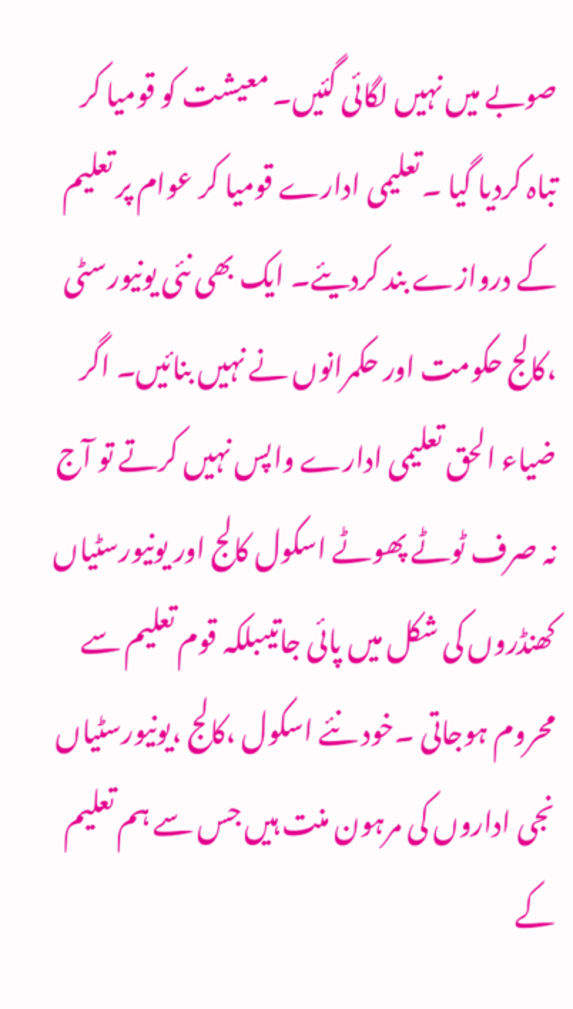صوبے میں نہیں لگائی گئیں۔ معیشت کو قومیا کر تباہ کردیا گیا ۔تعلیمی ادارے قومیا کر عوام پر تعلیم کے دروازے بند کردیئے۔ ایک بھی نئی یونیورسٹی ،کالج حکومت اور حکمرانوں نے نہیں بنائیں۔ اگر ضیاء الحق تعلیمی ادارے واپس نہیں کرتے تو آج نہ صرف ٹوٹے پھوٹے اسکول کالج اور یونیورسٹیاں کھنڈروں کی شکل میں پائی جاتیںبلکہ قوم تعلیم سے محروم ہوجاتی ۔خود نئے اسکول ،کالج ،یونیورسٹیاں نجی اداروں کی مرہون منت ہیں جس سے ہم تعلیم کے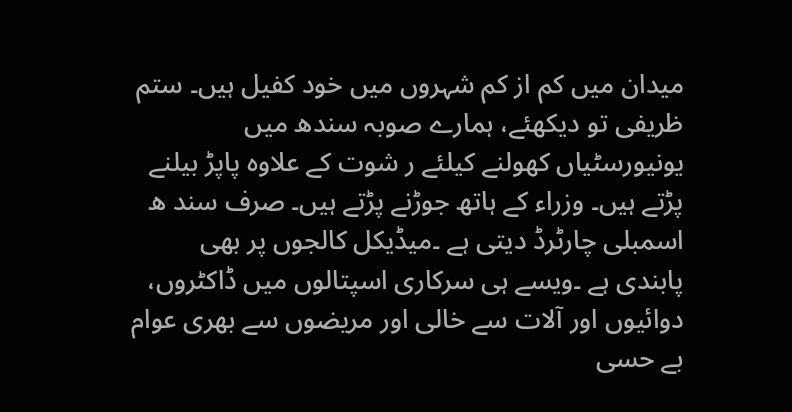میدان میں کم از کم شہروں میں خود کفیل ہیں۔ ستم ظریفی تو دیکھئے، ہمارے صوبہ سندھ میں یونیورسٹیاں کھولنے کیلئے ر شوت کے علاوہ پاپڑ بیلنے پڑتے ہیں۔ وزراء کے ہاتھ جوڑنے پڑتے ہیں۔ صرف سند ھ اسمبلی چارٹرڈ دیتی ہے ۔میڈیکل کالجوں پر بھی پابندی ہے ۔ویسے ہی سرکاری اسپتالوں میں ڈاکٹروں، دوائیوں اور آلات سے خالی اور مریضوں سے بھری عوام بے حسی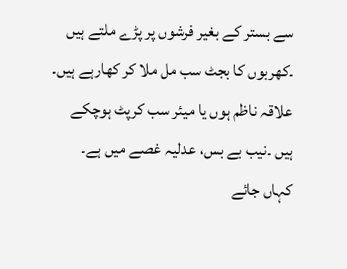سے بستر کے بغیر فرشوں پر پڑے ملتے ہیں ۔کھربوں کا بجٹ سب مل ملا کر کھارہے ہیں۔ علاقہ ناظم ہوں یا میئر سب کرپٹ ہوچکے ہیں ۔نیب بے بس، عدلیہ غصے میں ہے۔ کہاں جائے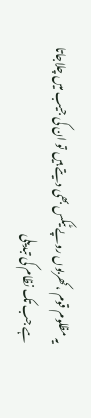یہ مظلوم قوم ،کھربوں روپے ٹیکس بھی دیتے ہیں تو ان کی جیب میں چلاجاتا ہے جب تک نظام کی تبدیلی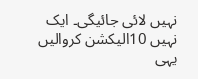نہیں لائی جائیگی۔ ایک نہیں 10الیکشن کروالیں یہی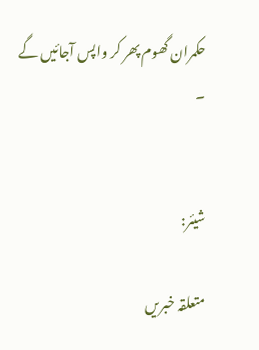حکمران گھوم پھر کر واپس آجائیں گے ۔


شیئر:

متعلقہ خبریں